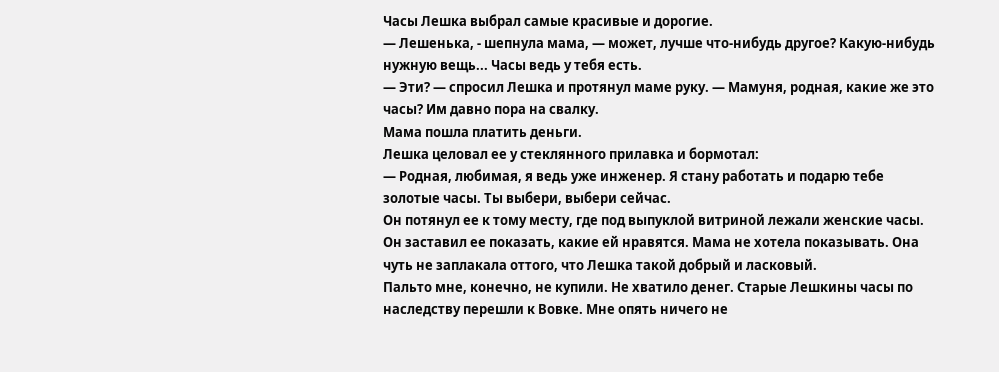Часы Лешка выбрал самые красивые и дорогие.
— Лешенька, - шепнула мама, — может, лучше что-нибудь другое? Какую-нибудь нужную вещь... Часы ведь у тебя есть.
— Эти? — спросил Лешка и протянул маме руку. — Мамуня, родная, какие же это часы? Им давно пора на свалку.
Мама пошла платить деньги.
Лешка целовал ее у стеклянного прилавка и бормотал:
— Родная, любимая, я ведь уже инженер. Я стану работать и подарю тебе золотые часы. Ты выбери, выбери сейчас.
Он потянул ее к тому месту, где под выпуклой витриной лежали женские часы. Он заставил ее показать, какие ей нравятся. Мама не хотела показывать. Она чуть не заплакала оттого, что Лешка такой добрый и ласковый.
Пальто мне, конечно, не купили. Не хватило денег. Старые Лешкины часы по наследству перешли к Вовке. Мне опять ничего не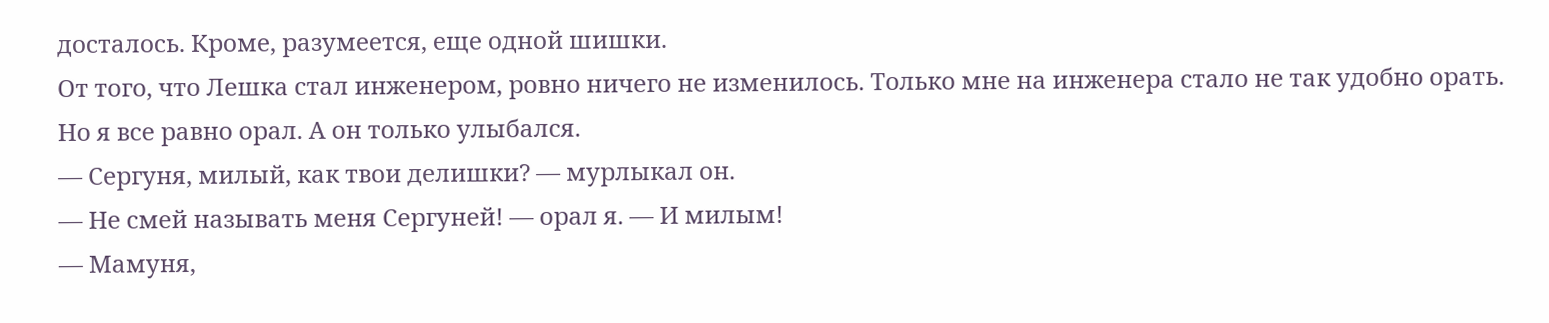досталось. Кроме, разумеется, еще одной шишки.
От того, что Лешка стал инженером, ровно ничего не изменилось. Только мне на инженера стало не так удобно орать.
Но я все равно орал. А он только улыбался.
— Сергуня, милый, как твои делишки? — мурлыкал он.
— Не смей называть меня Сергуней! — орал я. — И милым!
— Мамуня,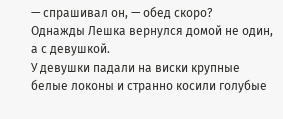— спрашивал он, — обед скоро?
Однажды Лешка вернулся домой не один, а с девушкой.
У девушки падали на виски крупные белые локоны и странно косили голубые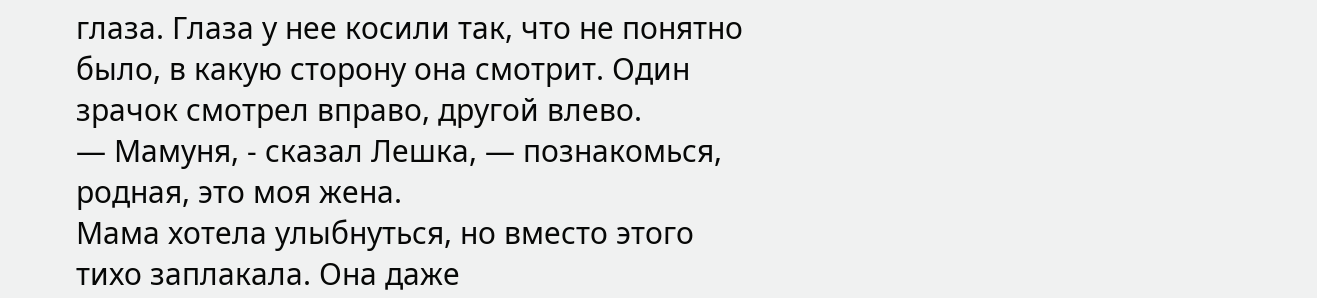глаза. Глаза у нее косили так, что не понятно было, в какую сторону она смотрит. Один зрачок смотрел вправо, другой влево.
— Мамуня, - сказал Лешка, — познакомься, родная, это моя жена.
Мама хотела улыбнуться, но вместо этого тихо заплакала. Она даже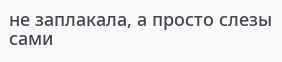не заплакала, а просто слезы сами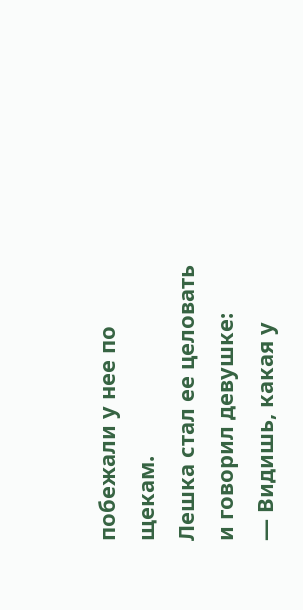побежали у нее по щекам.
Лешка стал ее целовать и говорил девушке:
— Видишь, какая у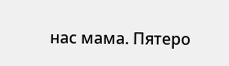нас мама. Пятеро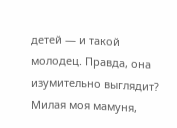детей — и такой молодец. Правда, она изумительно выглядит? Милая моя мамуня,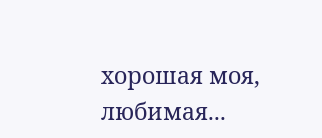хорошая моя, любимая...